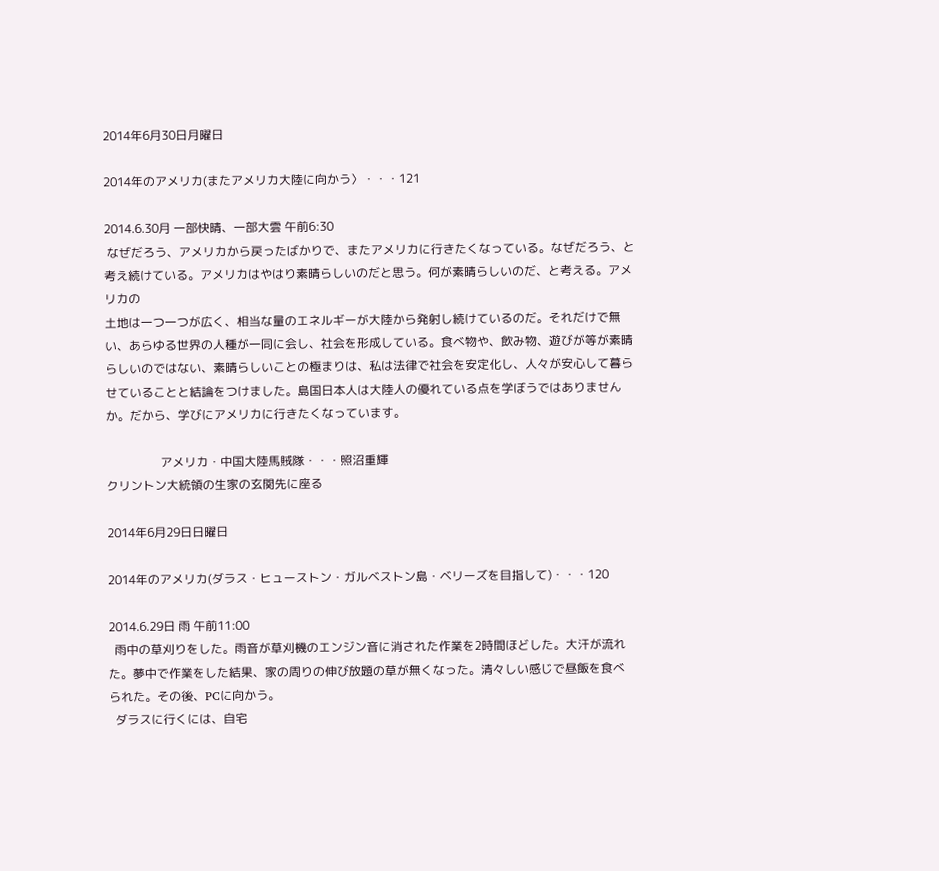2014年6月30日月曜日

2014年のアメリカ(またアメリカ大陸に向かう〉・・・121

2014.6.30月 一部快晴、一部大雲 午前6:30
 なぜだろう、アメリカから戻ったばかりで、またアメリカに行きたくなっている。なぜだろう、と考え続けている。アメリカはやはり素晴らしいのだと思う。何が素晴らしいのだ、と考える。アメリカの
土地は一つ一つが広く、相当な量のエネルギーが大陸から発射し続けているのだ。それだけで無い、あらゆる世界の人種が一同に会し、社会を形成している。食べ物や、飲み物、遊びが等が素晴らしいのではない、素晴らしいことの極まりは、私は法律で社会を安定化し、人々が安心して暮らせていることと結論をつけました。島国日本人は大陸人の優れている点を学ぼうではありませんか。だから、学びにアメリカに行きたくなっています。

                  アメリカ・中国大陸馬賊隊・・・照沼重輝
クリントン大統領の生家の玄関先に座る

2014年6月29日日曜日

2014年のアメリカ(ダラス・ヒューストン・ガルベストン島・ベリーズを目指して)・・・120

2014.6.29日 雨 午前11:00
  雨中の草刈りをした。雨音が草刈機のエンジン音に消された作業を2時間ほどした。大汗が流れた。夢中で作業をした結果、家の周りの伸び放題の草が無くなった。清々しい感じで昼飯を食べ
られた。その後、PCに向かう。
  ダラスに行くには、自宅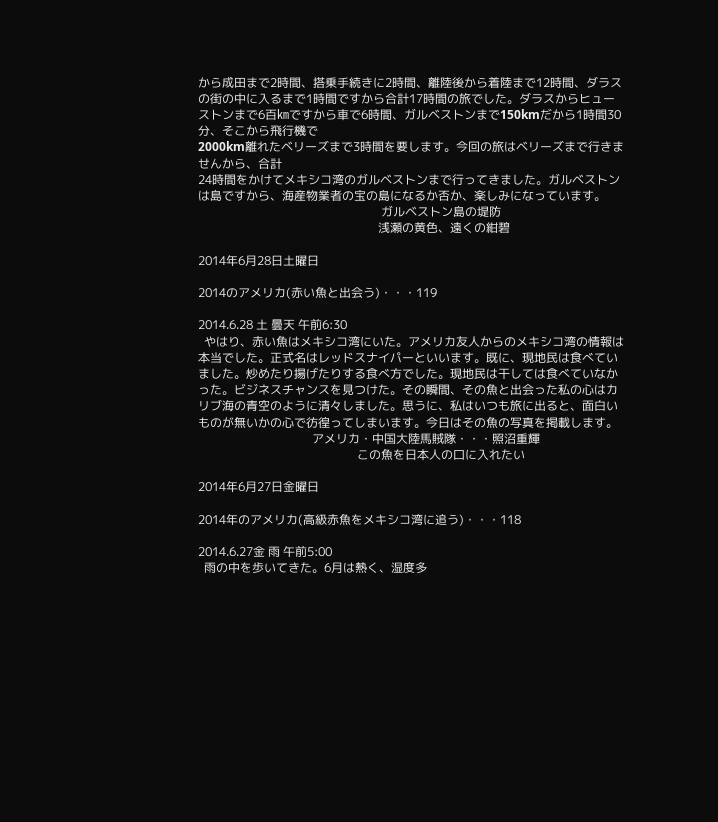から成田まで2時間、搭乗手続きに2時間、離陸後から着陸まで12時間、ダラスの街の中に入るまで1時間ですから合計17時間の旅でした。ダラスからヒューストンまで6百㎞ですから車で6時間、ガルベストンまで150kmだから1時間30分、そこから飛行機で
2000km離れたベリーズまで3時間を要します。今回の旅はベリーズまで行きませんから、合計
24時間をかけてメキシコ湾のガルベストンまで行ってきました。ガルベストンは島ですから、海産物業者の宝の島になるか否か、楽しみになっています。
                                                             ガルベストン島の堤防
                                                            浅瀬の黄色、遠くの紺碧

2014年6月28日土曜日

2014のアメリカ(赤い魚と出会う)・・・119

2014.6.28 土 曇天 午前6:30
  やはり、赤い魚はメキシコ湾にいた。アメリカ友人からのメキシコ湾の情報は本当でした。正式名はレッドスナイパーといいます。既に、現地民は食べていました。炒めたり揚げたりする食べ方でした。現地民は干しては食べていなかった。ビジネスチャンスを見つけた。その瞬間、その魚と出会った私の心はカリブ海の青空のように清々しました。思うに、私はいつも旅に出ると、面白いものが無いかの心で彷徨ってしまいます。今日はその魚の写真を掲載します。
                                      アメリカ・中国大陸馬賊隊・・・照沼重輝
                                                     この魚を日本人の口に入れたい

2014年6月27日金曜日

2014年のアメリカ(高級赤魚をメキシコ湾に追う)・・・118

2014.6.27金 雨 午前5:00
  雨の中を歩いてきた。6月は熱く、湿度多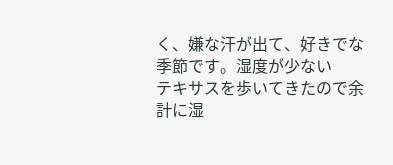く、嫌な汗が出て、好きでな季節です。湿度が少ない
テキサスを歩いてきたので余計に湿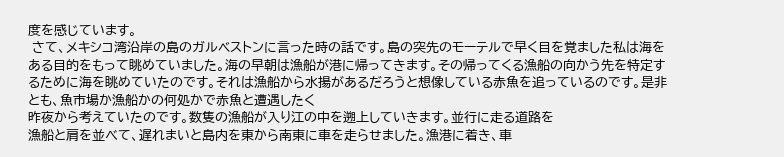度を感じています。
 さて、メキシコ湾沿岸の島のガルベストンに言った時の話です。島の突先のモーテルで早く目を覚ました私は海をある目的をもって眺めていました。海の早朝は漁船が港に帰ってきます。その帰ってくる漁船の向かう先を特定するために海を眺めていたのです。それは漁船から水揚があるだろうと想像している赤魚を追っているのです。是非とも、魚市場か漁船かの何処かで赤魚と遭遇したく
昨夜から考えていたのです。数隻の漁船が入り江の中を遡上していきます。並行に走る道路を
漁船と肩を並べて、遅れまいと島内を東から南東に車を走らせました。漁港に着き、車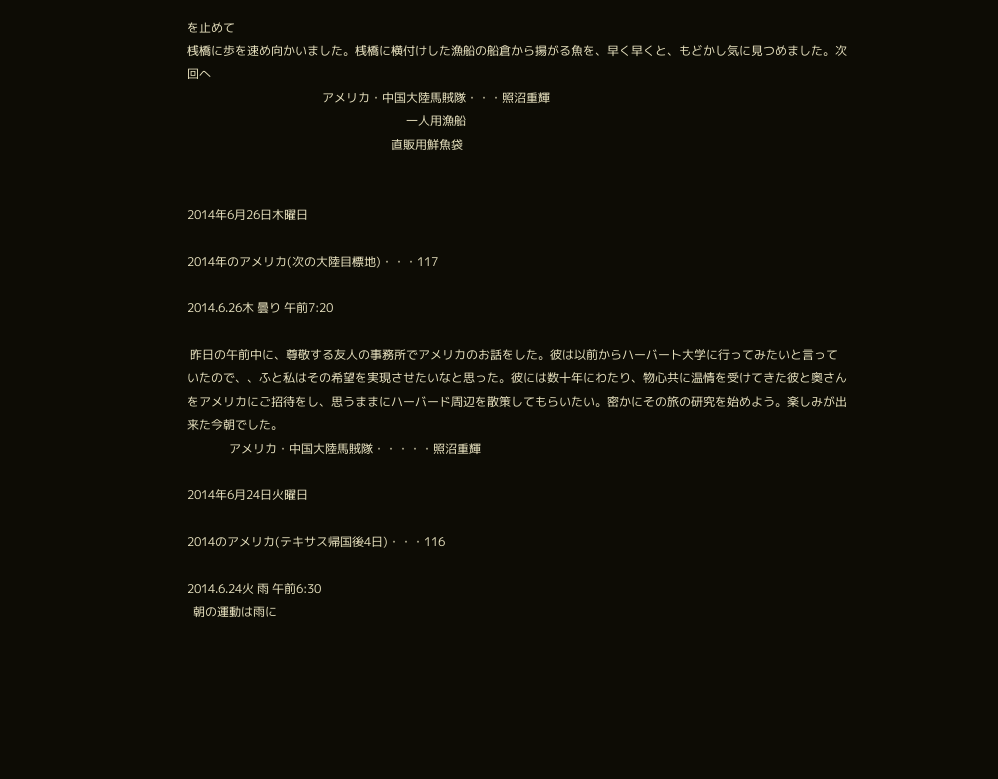を止めて
桟橋に歩を速め向かいました。桟橋に横付けした漁船の船倉から揚がる魚を、早く早くと、もどかし気に見つめました。次回へ
                                             アメリカ・中国大陸馬賊隊・・・照沼重輝
                                                                         一人用漁船
                                                                    直販用鮮魚袋


2014年6月26日木曜日

2014年のアメリカ(次の大陸目標地)・・・117

2014.6.26木 曇り 午前7:20

 昨日の午前中に、尊敬する友人の事務所でアメリカのお話をした。彼は以前からハーバート大学に行ってみたいと言っていたので、、ふと私はその希望を実現させたいなと思った。彼には数十年にわたり、物心共に温情を受けてきた彼と奥さんをアメリカにご招待をし、思うままにハーバード周辺を散策してもらいたい。密かにその旅の研究を始めよう。楽しみが出来た今朝でした。
              アメリカ・中国大陸馬賊隊・・・・・照沼重輝

2014年6月24日火曜日

2014のアメリカ(テキサス帰国後4日)・・・116

2014.6.24火 雨 午前6:30
  朝の運動は雨に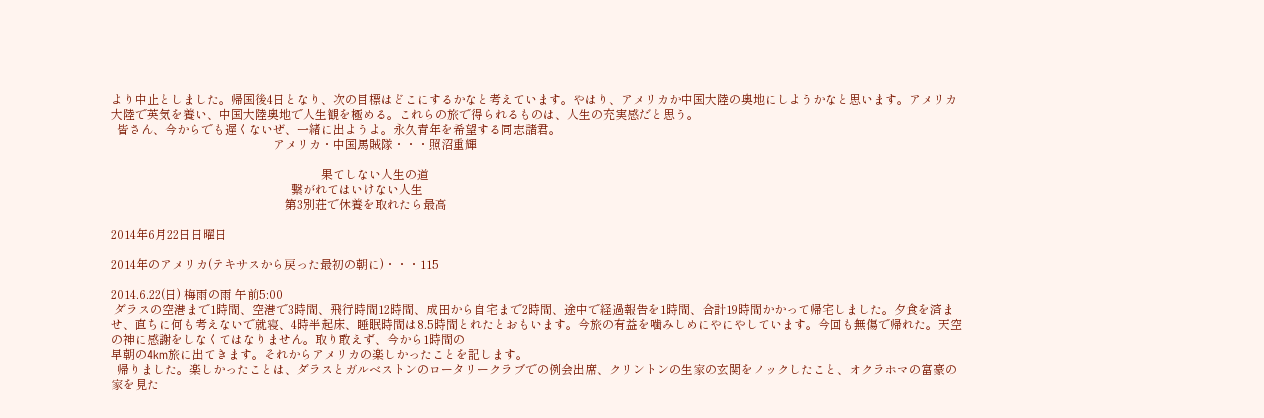より中止としました。帰国後4日となり、次の目標はどこにするかなと考えています。やはり、アメリカか中国大陸の奥地にしようかなと思います。アメリカ大陸で英気を養い、中国大陸奥地で人生観を極める。これらの旅で得られるものは、人生の充実感だと思う。
  皆さん、今からでも遅くないぜ、一緒に出ようよ。永久青年を希望する同志諸君。
                                                      アメリカ・中国馬賊隊・・・照沼重輝

                                                                      果てしない人生の道
                                                            繋がれてはいけない人生
                                                          第3別荘で休養を取れたら最高

2014年6月22日日曜日

2014年のアメリカ(テキサスから戻った最初の朝に)・・・115

2014.6.22(日) 梅雨の雨 午前5:00
 ダラスの空港まで1時間、空港で3時間、飛行時間12時間、成田から自宅まで2時間、途中で経過報告を1時間、合計19時間かかって帰宅しました。夕食を済ませ、直ちに何も考えないで就寝、4時半起床、睡眠時間は8.5時間とれたとおもいます。今旅の有益を噛みしめにやにやしています。今回も無傷で帰れた。天空の神に感謝をしなくてはなりません。取り敢えず、今から1時間の
早朝の4km旅に出てきます。それからアメリカの楽しかったことを記します。
  帰りました。楽しかったことは、ダラスとガルベストンのロータリークラブでの例会出席、クリントンの生家の玄関をノックしたこと、オクラホマの富豪の家を見た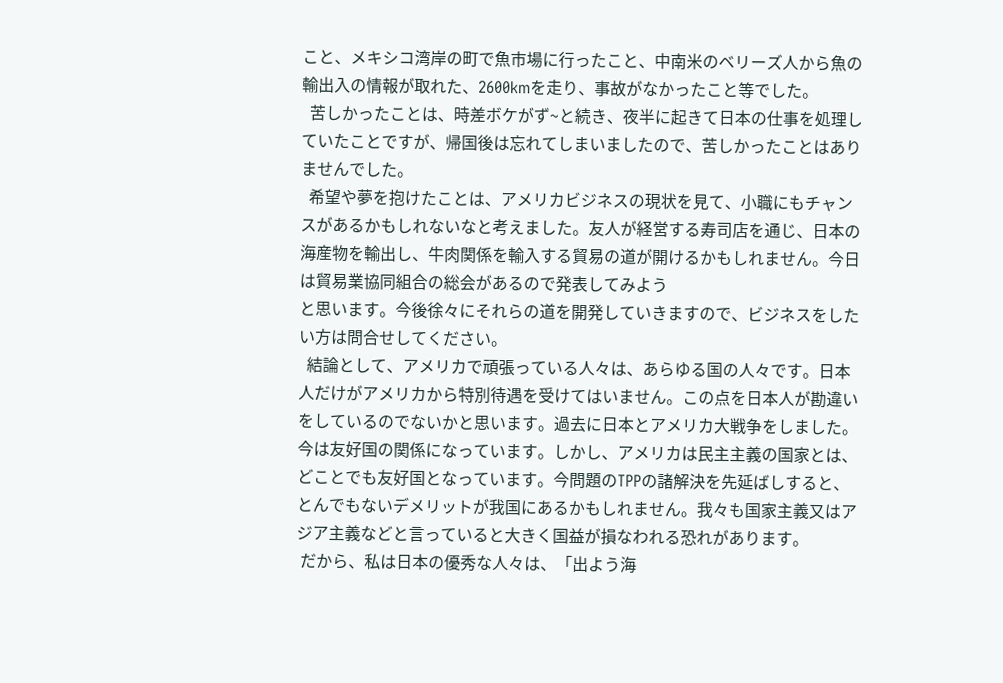こと、メキシコ湾岸の町で魚市場に行ったこと、中南米のベリーズ人から魚の輸出入の情報が取れた、2600kmを走り、事故がなかったこと等でした。
  苦しかったことは、時差ボケがず~と続き、夜半に起きて日本の仕事を処理していたことですが、帰国後は忘れてしまいましたので、苦しかったことはありませんでした。
  希望や夢を抱けたことは、アメリカビジネスの現状を見て、小職にもチャンスがあるかもしれないなと考えました。友人が経営する寿司店を通じ、日本の海産物を輸出し、牛肉関係を輸入する貿易の道が開けるかもしれません。今日は貿易業協同組合の総会があるので発表してみよう
と思います。今後徐々にそれらの道を開発していきますので、ビジネスをしたい方は問合せしてください。
  結論として、アメリカで頑張っている人々は、あらゆる国の人々です。日本人だけがアメリカから特別待遇を受けてはいません。この点を日本人が勘違いをしているのでないかと思います。過去に日本とアメリカ大戦争をしました。今は友好国の関係になっています。しかし、アメリカは民主主義の国家とは、どことでも友好国となっています。今問題のTPPの諸解決を先延ばしすると、とんでもないデメリットが我国にあるかもしれません。我々も国家主義又はアジア主義などと言っていると大きく国益が損なわれる恐れがあります。
 だから、私は日本の優秀な人々は、「出よう海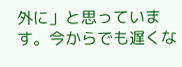外に」と思っています。今からでも遅くな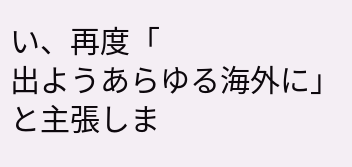い、再度「
出ようあらゆる海外に」と主張しま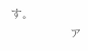す。
               ア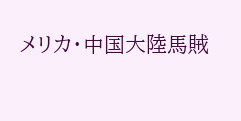メリカ・中国大陸馬賊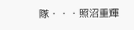隊・・・照沼重輝